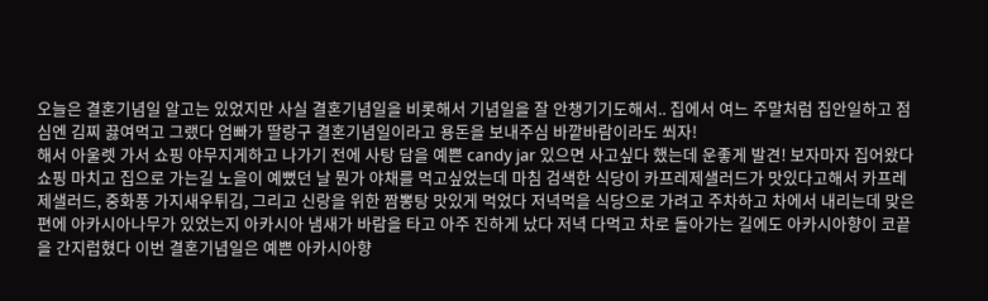오늘은 결혼기념일 알고는 있었지만 사실 결혼기념일을 비롯해서 기념일을 잘 안챙기기도해서.. 집에서 여느 주말처럼 집안일하고 점심엔 김찌 끓여먹고 그랬다 엄빠가 딸랑구 결혼기념일이라고 용돈을 보내주심 바깥바람이라도 쐬자!
해서 아울렛 가서 쇼핑 야무지게하고 나가기 전에 사탕 담을 예쁜 candy jar 있으면 사고싶다 했는데 운좋게 발견! 보자마자 집어왔다 쇼핑 마치고 집으로 가는길 노을이 예뻤던 날 뭔가 야채를 먹고싶었는데 마침 검색한 식당이 카프레제샐러드가 맛있다고해서 카프레제샐러드, 중화풍 가지새우튀김, 그리고 신랑을 위한 짬뽕탕 맛있게 먹었다 저녁먹을 식당으로 가려고 주차하고 차에서 내리는데 맞은편에 아카시아나무가 있었는지 아카시아 냄새가 바람을 타고 아주 진하게 났다 저녁 다먹고 차로 돌아가는 길에도 아카시아향이 코끝을 간지럽혔다 이번 결혼기념일은 예쁜 아카시아향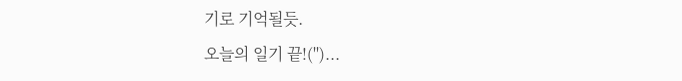기로 기억될듯.
오늘의 일기 끝!('')...